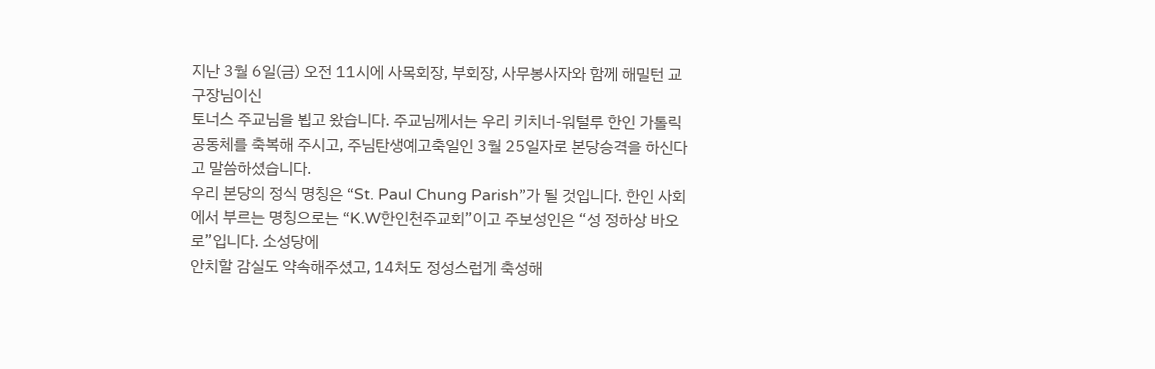지난 3월 6일(금) 오전 11시에 사목회장, 부회장, 사무봉사자와 함께 해밀턴 교구장님이신
토너스 주교님을 뵙고 왔습니다. 주교님께서는 우리 키치너-워털루 한인 가톨릭 공동체를 축복해 주시고, 주님탄생예고축일인 3월 25일자로 본당승격을 하신다고 말씀하셨습니다.
우리 본당의 정식 명칭은 “St. Paul Chung Parish”가 될 것입니다. 한인 사회에서 부르는 명칭으로는 “K.W한인천주교회”이고 주보성인은 “성 정하상 바오로”입니다. 소성당에
안치할 감실도 약속해주셨고, 14처도 정성스럽게 축성해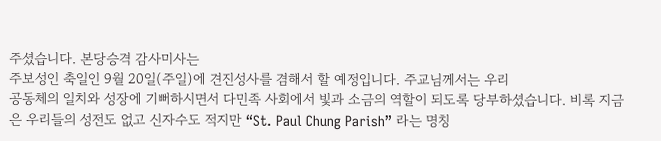주셨습니다. 본당승격 감사미사는
주보성인 축일인 9월 20일(주일)에 견진성사를 겸해서 할 예정입니다. 주교님께서는 우리
공동체의 일치와 성장에 기뻐하시면서 다민족 사회에서 빛과 소금의 역할이 되도록 당부하셨습니다. 비록 지금은 우리들의 성전도 없고 신자수도 적지만 “St. Paul Chung Parish” 라는 명칭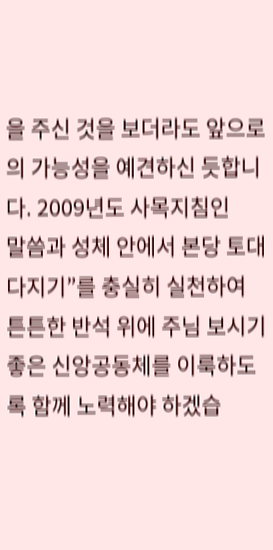을 주신 것을 보더라도 앞으로의 가능성을 예견하신 듯합니다. 2009년도 사목지침인
말씀과 성체 안에서 본당 토대 다지기”를 충실히 실천하여 튼튼한 반석 위에 주님 보시기 좋은 신앙공동체를 이룩하도록 함께 노력해야 하겠습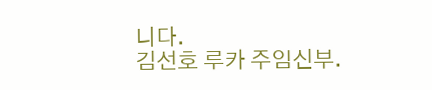니다.
김선호 루카 주임신부.